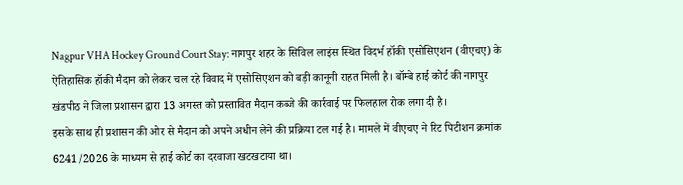Nagpur VHA Hockey Ground Court Stay: नागपुर शहर के सिविल लाइंस स्थित विदर्भ हॉकी एसोसिएशन (वीएचए) के ऐतिहासिक हॉकी मैदान को लेकर चल रहे विवाद में एसोसिएशन को बड़ी कानूनी राहत मिली है। बॉम्बे हाई कोर्ट की नागपुर खंडपीठ ने जिला प्रशासन द्वारा 13 अगस्त को प्रस्तावित मैदान कब्जे की कार्रवाई पर फिलहाल रोक लगा दी है।
इसके साथ ही प्रशासन की ओर से मैदान को अपने अधीन लेने की प्रक्रिया टल गई है। मामले में वीएचए ने रिट पिटीशन क्रमांक 6241/2026 के माध्यम से हाई कोर्ट का दरवाजा खटखटाया था।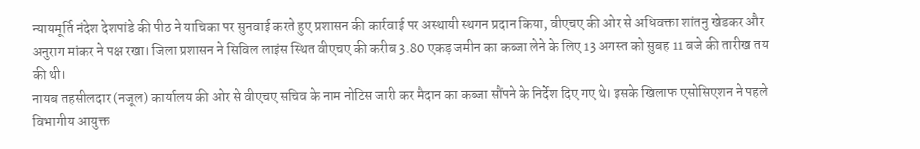न्यायमूर्ति नंदेश देशपांडे की पीठ ने याचिका पर सुनवाई करते हुए प्रशासन की कार्रवाई पर अस्थायी स्थगन प्रदान किया, वीएचए की ओर से अधिवक्ता शांतनु खेडकर और अनुराग मांकर ने पक्ष रखा। जिला प्रशासन ने सिविल लाइंस स्थित वीएचए की करीब 3.80 एकड़ जमीन का कब्जा लेने के लिए 13 अगस्त को सुबह 11 बजे की तारीख तय की थी।
नायब तहसीलदार (नजूल) कार्यालय की ओर से वीएचए सचिव के नाम नोटिस जारी कर मैदान का कब्जा सौंपने के निर्देश दिए गए थे। इसके खिलाफ एसोसिएशन ने पहले विभागीय आयुक्त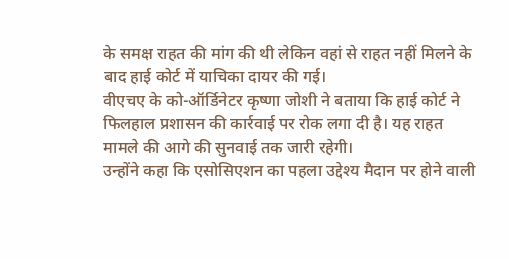के समक्ष राहत की मांग की थी लेकिन वहां से राहत नहीं मिलने के बाद हाई कोर्ट में याचिका दायर की गई।
वीएचए के को-ऑर्डिनेटर कृष्णा जोशी ने बताया कि हाई कोर्ट ने फिलहाल प्रशासन की कार्रवाई पर रोक लगा दी है। यह राहत मामले की आगे की सुनवाई तक जारी रहेगी।
उन्होंने कहा कि एसोसिएशन का पहला उद्देश्य मैदान पर होने वाली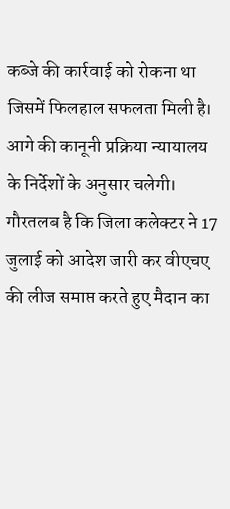कब्जे की कार्रवाई को रोकना था जिसमें फिलहाल सफलता मिली है। आगे की कानूनी प्रक्रिया न्यायालय के निर्देशों के अनुसार चलेगी।
गौरतलब है कि जिला कलेक्टर ने 17 जुलाई को आदेश जारी कर वीएचए की लीज समाप्त करते हुए मैदान का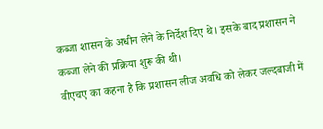कब्जा शासन के अधीन लेने के निर्देश दिए थे। इसके बाद प्रशासन ने कब्जा लेने की प्रक्रिया शुरू की थी।
वीएचए का कहना है कि प्रशासन लीज अवधि को लेकर जल्दबाजी में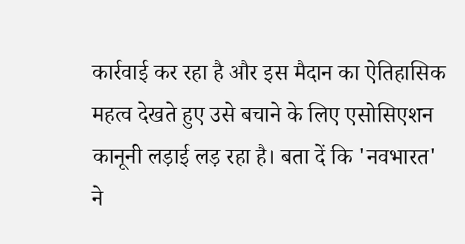कार्रवाई कर रहा है और इस मैदान का ऐतिहासिक महत्व देखते हुए उसे बचाने के लिए एसोसिएशन कानूनी लड़ाई लड़ रहा है। बता दें कि 'नवभारत' ने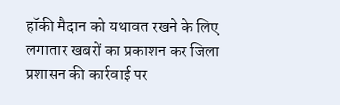हॉकी मैदान को यथावत रखने के लिए लगातार खबरों का प्रकाशन कर जिला प्रशासन की कार्रवाई पर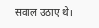सवाल उठाए थे।